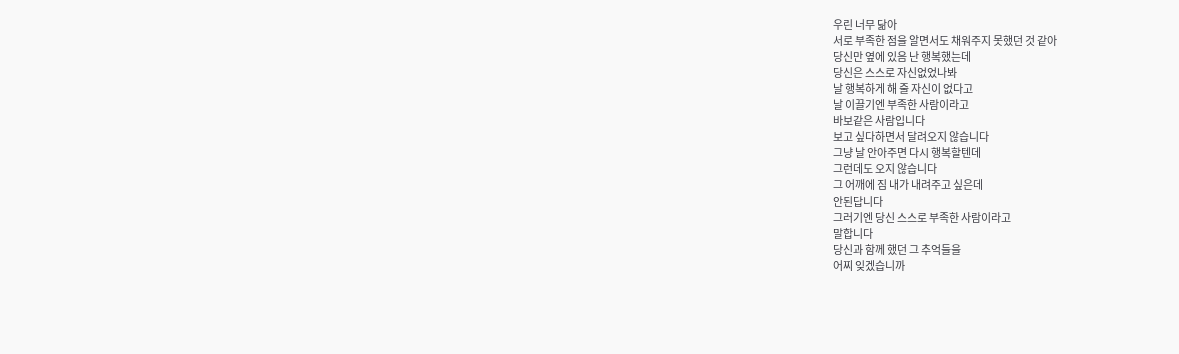우린 너무 닮아
서로 부족한 점을 알면서도 채워주지 못했던 것 같아
당신만 옆에 있음 난 행복했는데
당신은 스스로 자신없었나봐
날 행복하게 해 줄 자신이 없다고
날 이끌기엔 부족한 사람이라고
바보같은 사람입니다
보고 싶다하면서 달려오지 않습니다
그냥 날 안아주면 다시 행복할텐데
그런데도 오지 않습니다
그 어깨에 짐 내가 내려주고 싶은데
안된답니다
그러기엔 당신 스스로 부족한 사람이라고
말합니다
당신과 함께 했던 그 추억들을
어찌 잊겠습니까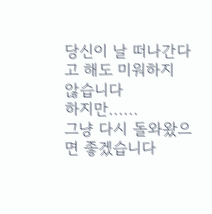당신이 날 떠나간다고 해도 미워하지
않습니다
하지만......
그냥 다시 돌와왔으면 좋겠습니다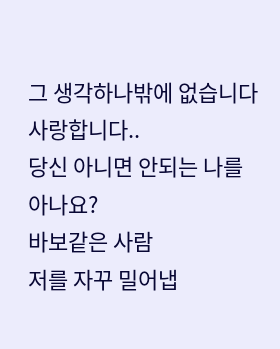그 생각하나밖에 없습니다
사랑합니다..
당신 아니면 안되는 나를
아나요?
바보같은 사람
저를 자꾸 밀어냅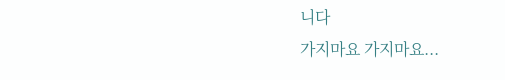니다
가지마요 가지마요...